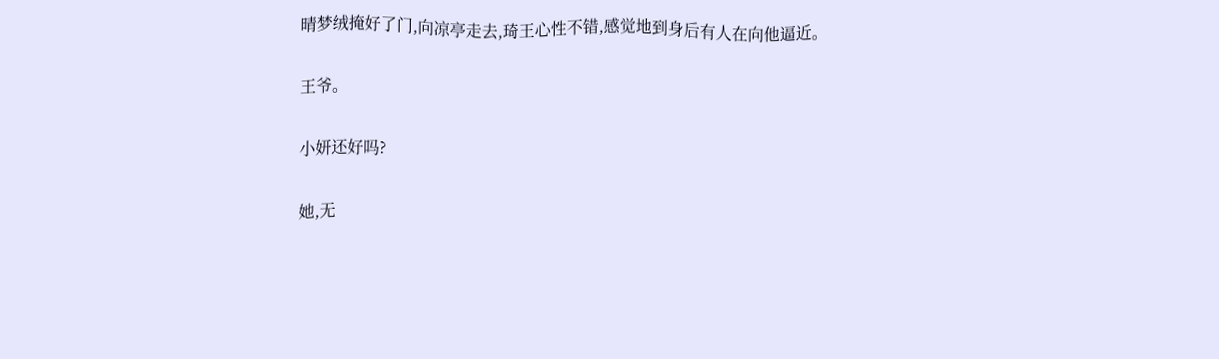晴梦绒掩好了门,向凉亭走去,琦王心性不错,感觉地到身后有人在向他逼近。

王爷。

小妍还好吗?

她,无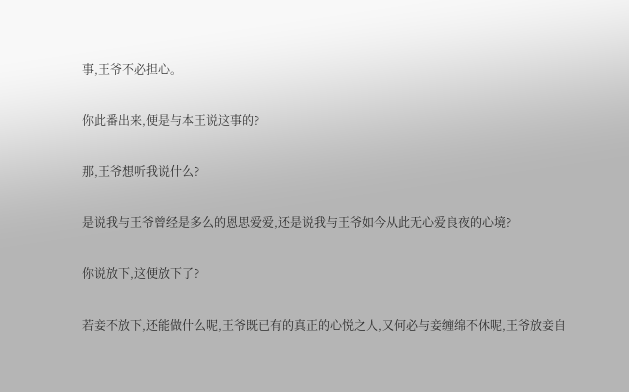事,王爷不必担心。

你此番出来,便是与本王说这事的?

那,王爷想听我说什么?

是说我与王爷曾经是多么的恩思爱爱,还是说我与王爷如今从此无心爱良夜的心境?

你说放下,这便放下了?

若妾不放下,还能做什么呢,王爷既已有的真正的心悦之人,又何必与妾缠绵不休呢,王爷放妾自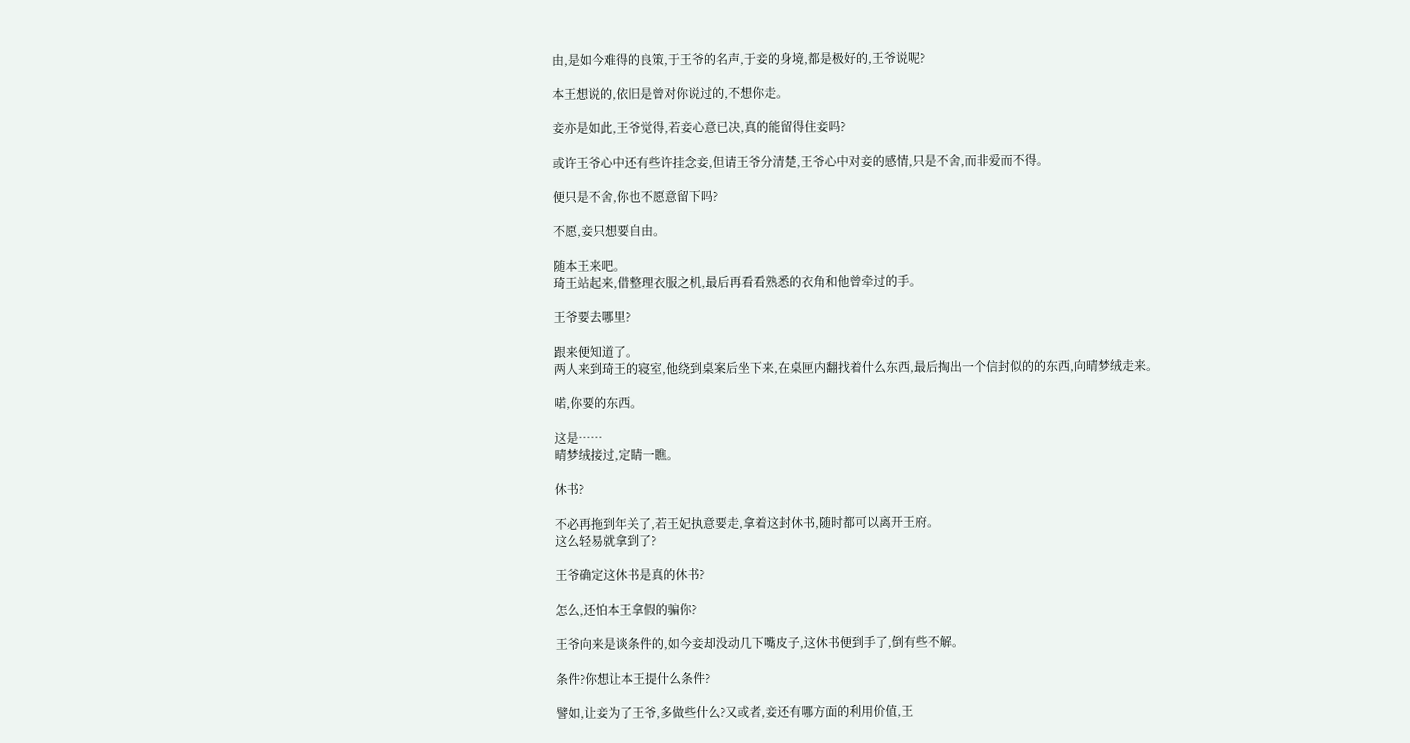由,是如今难得的良策,于王爷的名声,于妾的身境,都是极好的,王爷说呢?

本王想说的,依旧是曾对你说过的,不想你走。

妾亦是如此,王爷觉得,若妾心意已决,真的能留得住妾吗?

或许王爷心中还有些许挂念妾,但请王爷分清楚,王爷心中对妾的感情,只是不舍,而非爱而不得。

便只是不舍,你也不愿意留下吗?

不愿,妾只想要自由。

随本王来吧。
琦王站起来,借整理衣服之机,最后再看看熟悉的衣角和他曾牵过的手。

王爷要去哪里?

跟来便知道了。
两人来到琦王的寝室,他绕到桌案后坐下来,在桌匣内翻找着什么东西,最后掏出一个信封似的的东西,向晴梦绒走来。

喏,你要的东西。

这是……
晴梦绒接过,定睛一瞧。

休书?

不必再拖到年关了,若王妃执意要走,拿着这封休书,随时都可以离开王府。
这么轻易就拿到了?

王爷确定这休书是真的休书?

怎么,还怕本王拿假的骗你?

王爷向来是谈条件的,如今妾却没动几下嘴皮子,这休书便到手了,倒有些不解。

条件?你想让本王提什么条件?

譬如,让妾为了王爷,多做些什么?又或者,妾还有哪方面的利用价值,王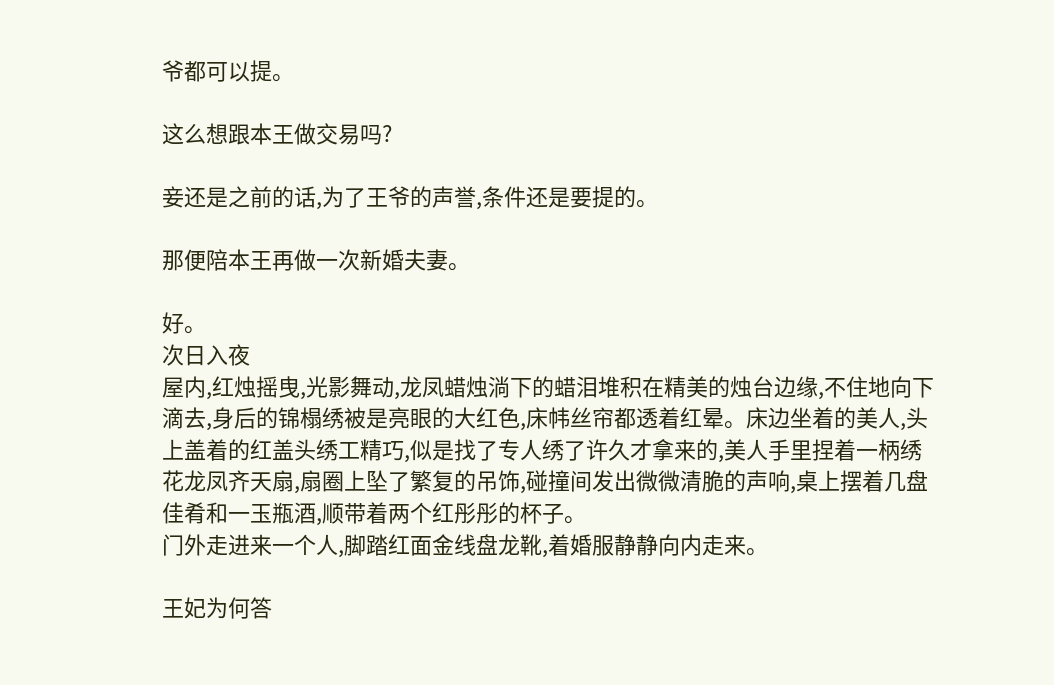爷都可以提。

这么想跟本王做交易吗?

妾还是之前的话,为了王爷的声誉,条件还是要提的。

那便陪本王再做一次新婚夫妻。

好。
次日入夜
屋内,红烛摇曳,光影舞动,龙凤蜡烛淌下的蜡泪堆积在精美的烛台边缘,不住地向下滴去,身后的锦榻绣被是亮眼的大红色,床帏丝帘都透着红晕。床边坐着的美人,头上盖着的红盖头绣工精巧,似是找了专人绣了许久才拿来的,美人手里捏着一柄绣花龙凤齐天扇,扇圈上坠了繁复的吊饰,碰撞间发出微微清脆的声响,桌上摆着几盘佳肴和一玉瓶酒,顺带着两个红彤彤的杯子。
门外走进来一个人,脚踏红面金线盘龙靴,着婚服静静向内走来。

王妃为何答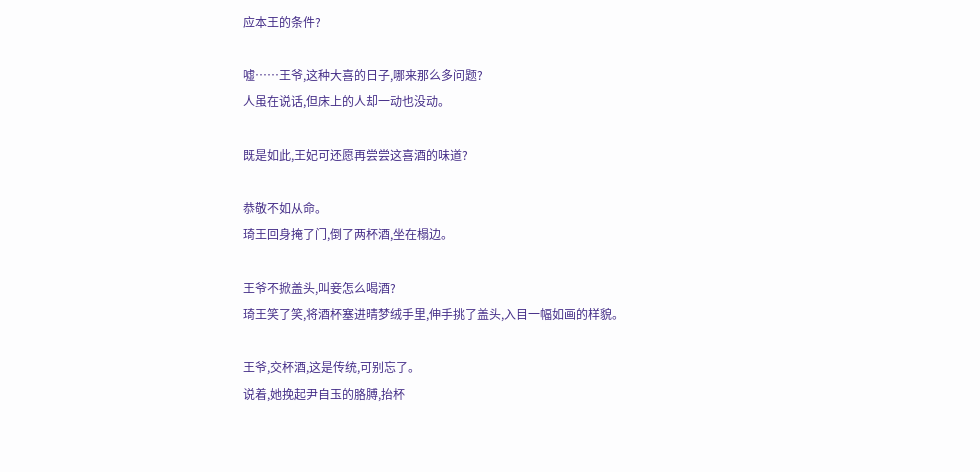应本王的条件?

嘘……王爷,这种大喜的日子,哪来那么多问题?
人虽在说话,但床上的人却一动也没动。

既是如此,王妃可还愿再尝尝这喜酒的味道?

恭敬不如从命。
琦王回身掩了门,倒了两杯酒,坐在榻边。

王爷不掀盖头,叫妾怎么喝酒?
琦王笑了笑,将酒杯塞进晴梦绒手里,伸手挑了盖头,入目一幅如画的样貌。

王爷,交杯酒,这是传统,可别忘了。
说着,她挽起尹自玉的胳膊,抬杯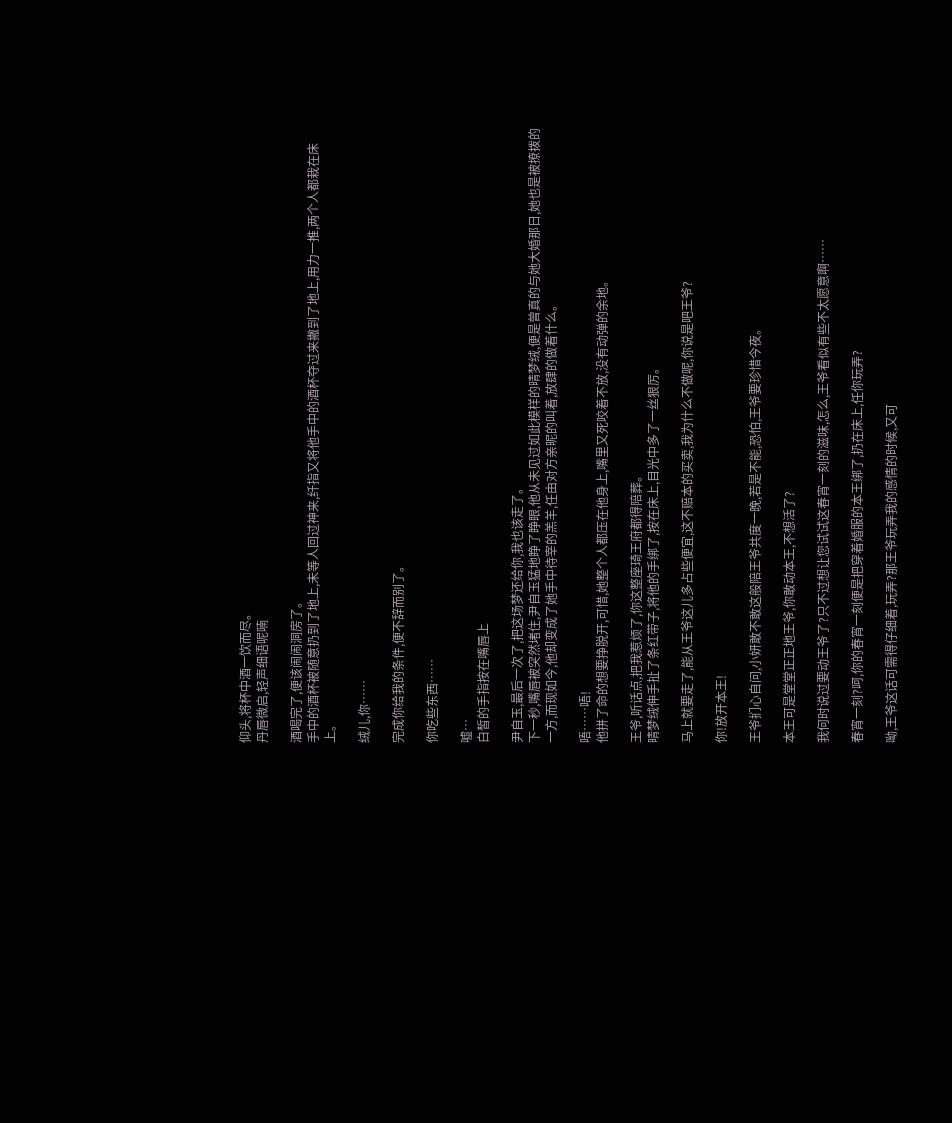仰头,将杯中酒一饮而尽。
丹唇微启,轻声细语呢喃

酒喝完了,便该闹闹洞房了。
手中的酒杯被随意扔到了地上,未等人回过神来,纤指又将他手中的酒杯夺过来撇到了地上,用力一推,两个人都栽在床上。

绒儿,你……

完成你给我的条件,便不辞而别了。

你吃些东西……

嘘…
白皙的手指按在嘴唇上

尹自玉,最后一次了,把这场梦还给你,我也该走了。
下一秒,嘴唇被突然堵住,尹自玉猛地睁了睁眼,他从未见过如此模样的晴梦绒,便是曾真的与她大婚那日,她也是被撩拨的一方,而现如今,他却变成了她手中待宰的羔羊,任由对方亲昵的叫着,放肆的做着什么。

唔……唔!
他拼了命的想要挣脱开,可惜,她整个人都压在他身上,嘴里又死咬着不放,没有动弹的余地。

王爷,听话点,把我惹烦了,你这整座琦王府都得陪葬。
晴梦绒伸手扯了条红带子,将他的手绑了,按在床上,目光中多了一丝狠厉。

马上就要走了,能从王爷这儿多占些便宜,这不赔本的买卖,我为什么不做呢,你说是吧王爷?

你!放开本王!

王爷扪心自问,小妍敢不敢这般陪王爷共度一晚,若是不能,恐怕,王爷要珍惜今夜。

本王可是堂堂正正地王爷,你敢动本王,不想活了?

我何时说过要动王爷了?只不过想让您试试这春宵一刻的滋味,怎么,王爷看似有些不太愿意啊……

春宵一刻?呵,你的春宵一刻便是把穿着婚服的本王绑了,扔在床上,任你玩弄?

呦,王爷这话可需得仔细着,玩弄?那王爷玩弄我的感情的时候,又可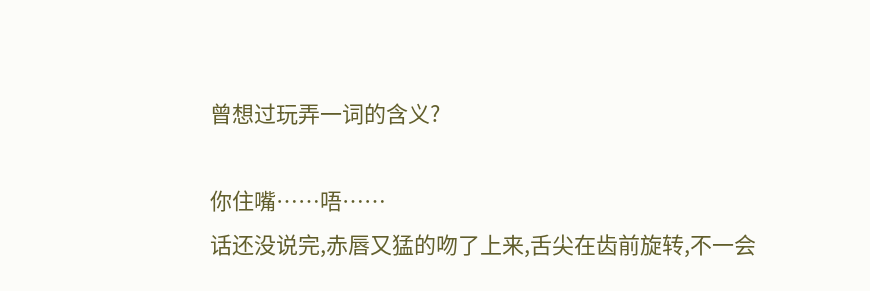曾想过玩弄一词的含义?

你住嘴……唔……
话还没说完,赤唇又猛的吻了上来,舌尖在齿前旋转,不一会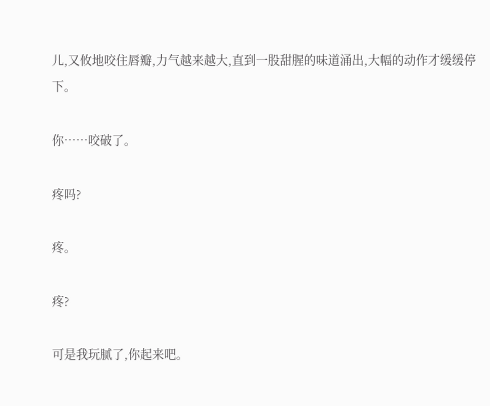儿,又攸地咬住唇瓣,力气越来越大,直到一股甜腥的味道涌出,大幅的动作才缓缓停下。

你……咬破了。

疼吗?

疼。

疼?

可是我玩腻了,你起来吧。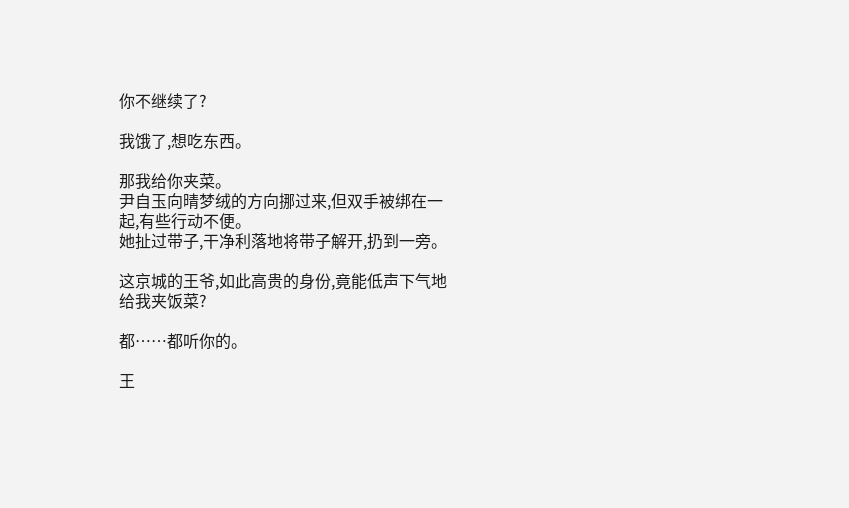你不继续了?

我饿了,想吃东西。

那我给你夹菜。
尹自玉向晴梦绒的方向挪过来,但双手被绑在一起,有些行动不便。
她扯过带子,干净利落地将带子解开,扔到一旁。

这京城的王爷,如此高贵的身份,竟能低声下气地给我夹饭菜?

都……都听你的。

王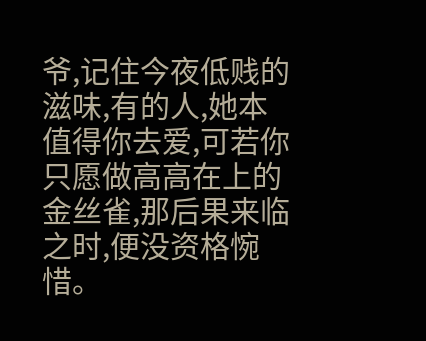爷,记住今夜低贱的滋味,有的人,她本值得你去爱,可若你只愿做高高在上的金丝雀,那后果来临之时,便没资格惋惜。